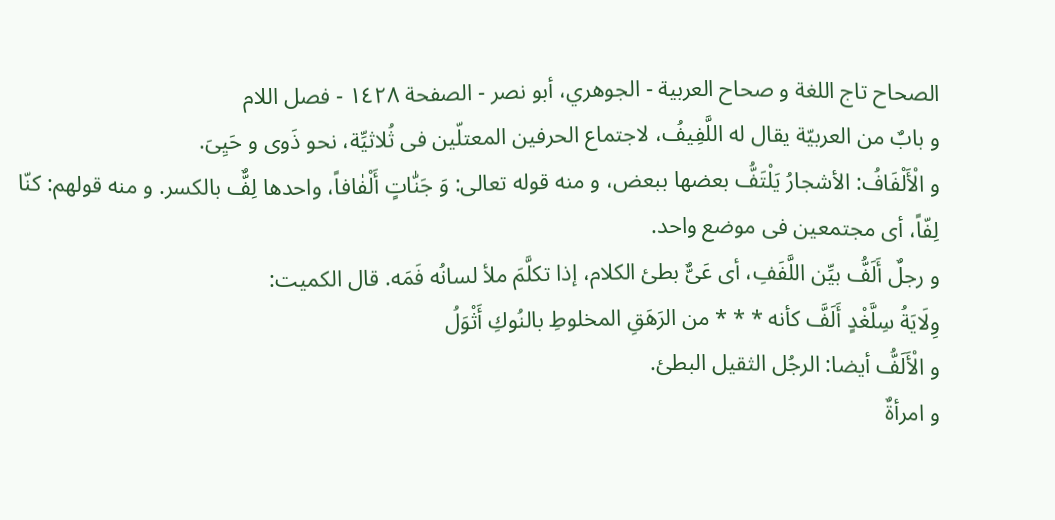الصحاح تاج اللغة و صحاح العربية - الجوهري، أبو نصر - الصفحة ١٤٢٨ - فصل اللام
و بابٌ من العربيّة يقال له اللَّفِيفُ، لاجتماع الحرفين المعتلّين فى ثُلاثيِّة، نحو ذَوى و حَيِىَ.
و الْأَلْفَافُ: الأشجارُ يَلْتَفُّ بعضها ببعض، و منه قوله تعالى: وَ جَنّٰاتٍ أَلْفٰافاً، واحدها لِفٌّ بالكسر. و منه قولهم: كنّا لِفّاً، أى مجتمعين فى موضع واحد.
و رجلٌ أَلَفُّ بيِّن اللَّفَفِ، أى عَىٌّ بطئ الكلام، إذا تكلَّمَ ملأ لسانُه فَمَه. قال الكميت:
وِلَايَةُ سِلَّغْدٍ أَلَفَّ كأنه * * * من الرَهَقِ المخلوطِ بالنُوكِ أَثْوَلُ
و الْأَلَفُّ أيضا: الرجُل الثقيل البطئ.
و امرأةٌ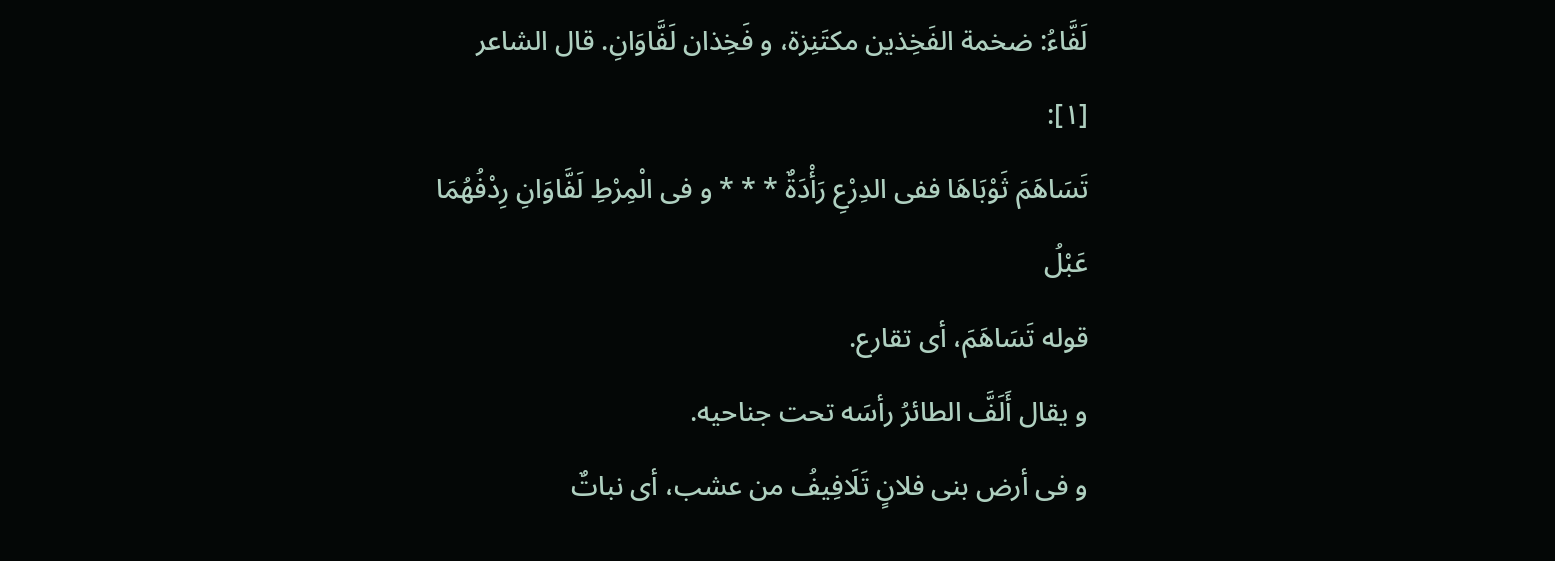لَفَّاءُ: ضخمة الفَخِذين مكتَنِزة، و فَخِذان لَفَّاوَانِ. قال الشاعر [١]:
تَسَاهَمَ ثَوْبَاهَا ففى الدِرْعِ رَأْدَةٌ * * * و فى الْمِرْطِ لَفَّاوَانِ رِدْفُهُمَا عَبْلُ
قوله تَسَاهَمَ، أى تقارع.
و يقال أَلَفَّ الطائرُ رأسَه تحت جناحيه.
و فى أرض بنى فلانٍ تَلَافِيفُ من عشب، أى نباتٌ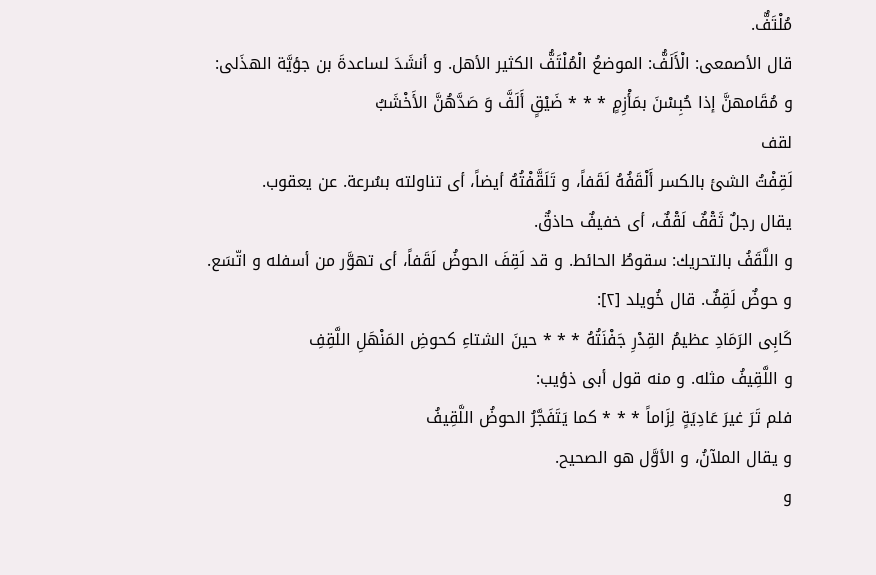مُلْتَفٌّ.
قال الأصمعى: الْأَلَفُّ: الموضعُ الْمُلْتَفُّ الكثير الأهل. و أنشَدَ لساعدةَ بن جؤيَّة الهذَلى:
و مُقَامهنَّ إذا حُبِسْنَ بمَأْزِمٍ * * * ضَيْقٍ أَلَفَّ وَ صَدَّهُنَّ الأَخْشَبُ
لقف
لَقِفْتُ الشئ بالكسر أَلْقَفُهُ لَقَفاً، و تَلَقَّفْتُهُ أيضاً، أى تناولته بسُرعة. عن يعقوب.
يقال رجلٌ ثَقْفٌ لَقْفٌ، أى خفيفٌ حاذقٌ.
و اللَّقَفُ بالتحريك: سقوطُ الحائط. و قد لَقِفَ الحوضُ لَقَفاً، أى تهوَّر من أسفله و اتّسَع.
و حوضٌ لَقِفٌ. قال خُويلد [٢]:
كَابِى الرَمَادِ عظيمُ القِدْرِ جَفْنَتُهُ * * * حينَ الشتاءِ كحوضِ المَنْهَلِ اللَّقِفِ
و اللَّقِيفُ مثله. و منه قول أبى ذؤيب:
فلم تَرَ غيرَ عَادِيَةٍ لِزَاماً * * * كما يَتَفَجَّرُ الحوضُ اللَّقِيفُ
و يقال الملآنُ، و الأوَّل هو الصحيح.
و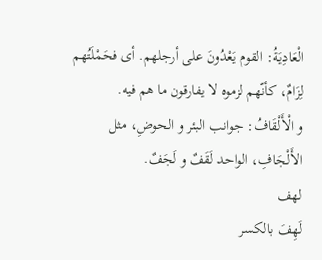الْعَادِيَةُ: القوم يَعْدُونَ على أرجلهم. أى فحَمْلَتُهم لِزَامٌ، كأنّهم لزموه لا يفارقون ما هم فيه.
و الْأَلْقَافُ: جوانب البئر و الحوضِ، مثل الأَلْجَافِ، الواحد لَقَفٌ و لَجَفٌ.
لهف
لَهِفَ بالكسر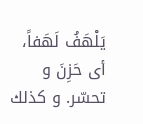يَلْهَفُ لَهَفاً، أى حَزِنَ و تحسّر. و كذلك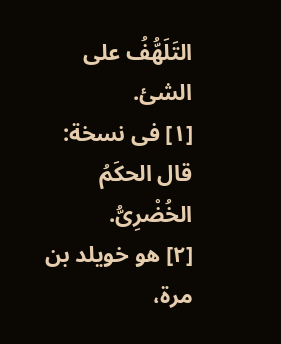التَلَهُّفُ على الشئ.
[١] فى نسخة: قال الحكَمُ الخُضْرِىُّ.
[٢] هو خويلد بن مرة،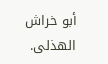أبو خراش الهذلى.